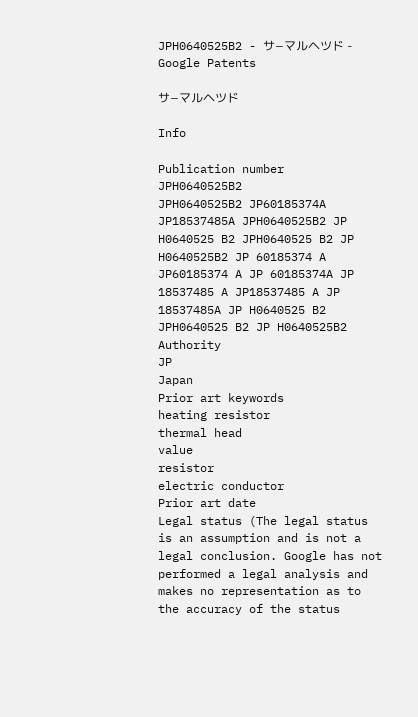JPH0640525B2 - サ−マルヘツド - Google Patents

サ−マルヘツド

Info

Publication number
JPH0640525B2
JPH0640525B2 JP60185374A JP18537485A JPH0640525B2 JP H0640525 B2 JPH0640525 B2 JP H0640525B2 JP 60185374 A JP60185374 A JP 60185374A JP 18537485 A JP18537485 A JP 18537485A JP H0640525 B2 JPH0640525 B2 JP H0640525B2
Authority
JP
Japan
Prior art keywords
heating resistor
thermal head
value
resistor
electric conductor
Prior art date
Legal status (The legal status is an assumption and is not a legal conclusion. Google has not performed a legal analysis and makes no representation as to the accuracy of the status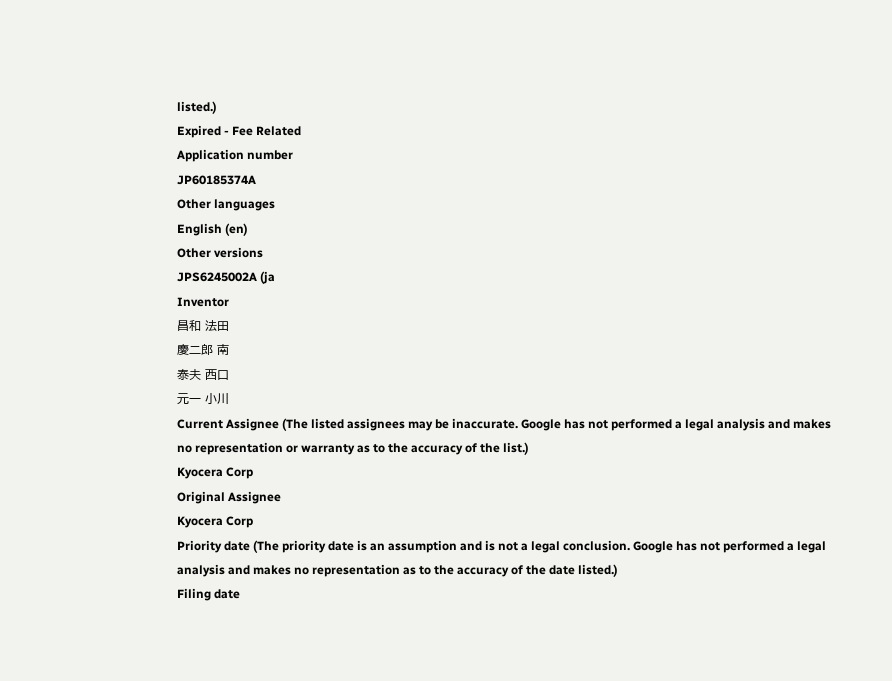listed.)
Expired - Fee Related
Application number
JP60185374A
Other languages
English (en)
Other versions
JPS6245002A (ja
Inventor
昌和 法田
慶二郎 南
泰夫 西口
元一 小川
Current Assignee (The listed assignees may be inaccurate. Google has not performed a legal analysis and makes no representation or warranty as to the accuracy of the list.)
Kyocera Corp
Original Assignee
Kyocera Corp
Priority date (The priority date is an assumption and is not a legal conclusion. Google has not performed a legal analysis and makes no representation as to the accuracy of the date listed.)
Filing date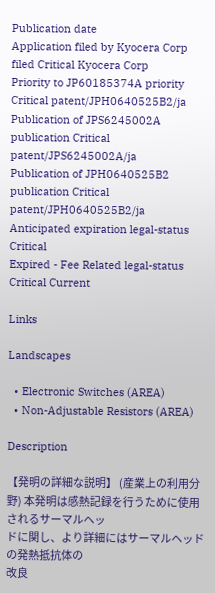Publication date
Application filed by Kyocera Corp filed Critical Kyocera Corp
Priority to JP60185374A priority Critical patent/JPH0640525B2/ja
Publication of JPS6245002A publication Critical patent/JPS6245002A/ja
Publication of JPH0640525B2 publication Critical patent/JPH0640525B2/ja
Anticipated expiration legal-status Critical
Expired - Fee Related legal-status Critical Current

Links

Landscapes

  • Electronic Switches (AREA)
  • Non-Adjustable Resistors (AREA)

Description

【発明の詳細な説明】 (産業上の利用分野) 本発明は感熱記録を行うために使用されるサーマルヘッ
ドに関し、より詳細にはサーマルヘッドの発熱抵抗体の
改良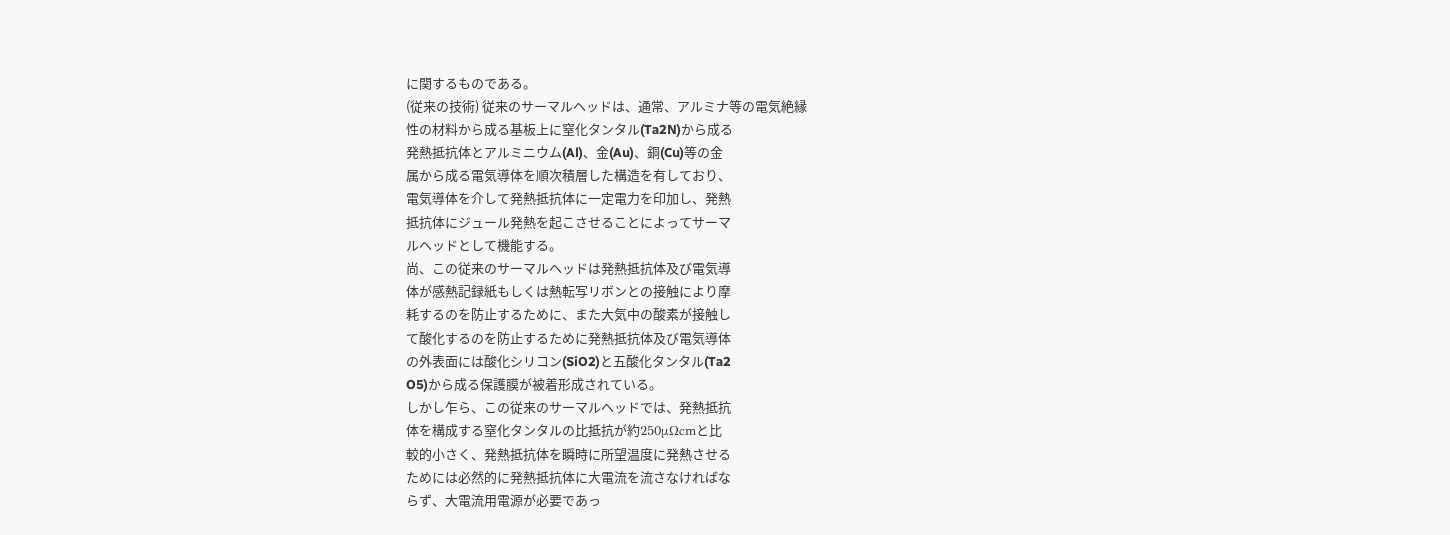に関するものである。
(従来の技術) 従来のサーマルヘッドは、通常、アルミナ等の電気絶縁
性の材料から成る基板上に窒化タンタル(Ta2N)から成る
発熱抵抗体とアルミニウム(Al)、金(Au)、銅(Cu)等の金
属から成る電気導体を順次積層した構造を有しており、
電気導体を介して発熱抵抗体に一定電力を印加し、発熱
抵抗体にジュール発熱を起こさせることによってサーマ
ルヘッドとして機能する。
尚、この従来のサーマルヘッドは発熱抵抗体及び電気導
体が感熱記録紙もしくは熱転写リボンとの接触により摩
耗するのを防止するために、また大気中の酸素が接触し
て酸化するのを防止するために発熱抵抗体及び電気導体
の外表面には酸化シリコン(SiO2)と五酸化タンタル(Ta2
O5)から成る保護膜が被着形成されている。
しかし乍ら、この従来のサーマルヘッドでは、発熱抵抗
体を構成する窒化タンタルの比抵抗が約250μΩcmと比
較的小さく、発熱抵抗体を瞬時に所望温度に発熱させる
ためには必然的に発熱抵抗体に大電流を流さなければな
らず、大電流用電源が必要であっ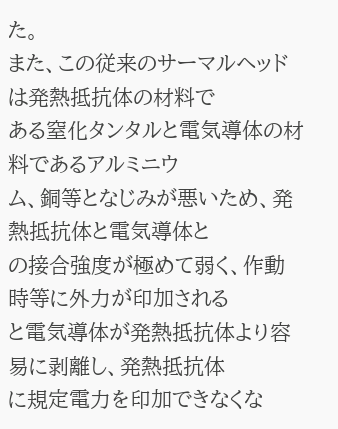た。
また、この従来のサーマルヘッドは発熱抵抗体の材料で
ある窒化タンタルと電気導体の材料であるアルミニウ
ム、銅等となじみが悪いため、発熱抵抗体と電気導体と
の接合強度が極めて弱く、作動時等に外力が印加される
と電気導体が発熱抵抗体より容易に剥離し、発熱抵抗体
に規定電力を印加できなくな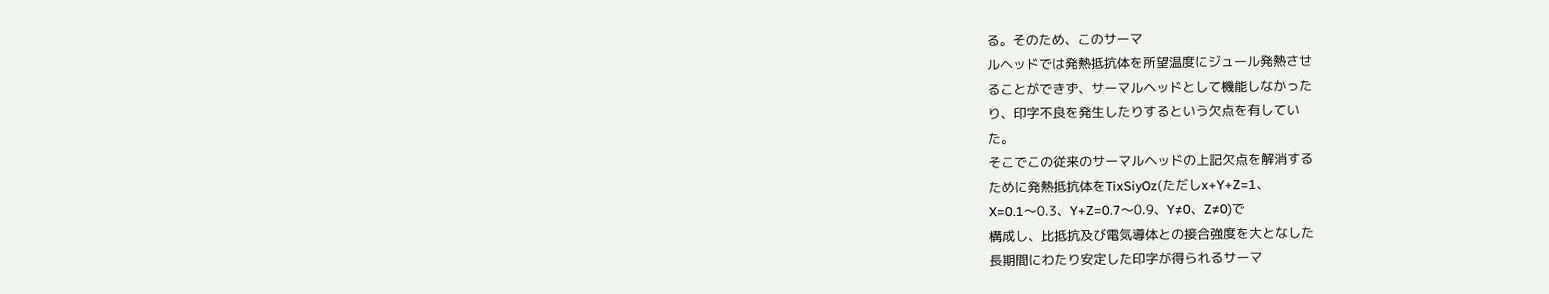る。そのため、このサーマ
ルヘッドでは発熱抵抗体を所望温度にジュール発熱させ
ることができず、サーマルヘッドとして機能しなかった
り、印字不良を発生したりするという欠点を有してい
た。
そこでこの従来のサーマルヘッドの上記欠点を解消する
ために発熱抵抗体をTixSiyOz(ただしx+Y+Z=1、
X=0.1〜0.3、Y+Z=0.7〜0.9、Y≠0、Z≠0)で
構成し、比抵抗及び電気導体との接合強度を大となした
長期間にわたり安定した印字が得られるサーマ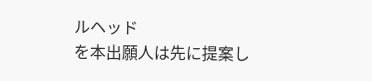ルヘッド
を本出願人は先に提案し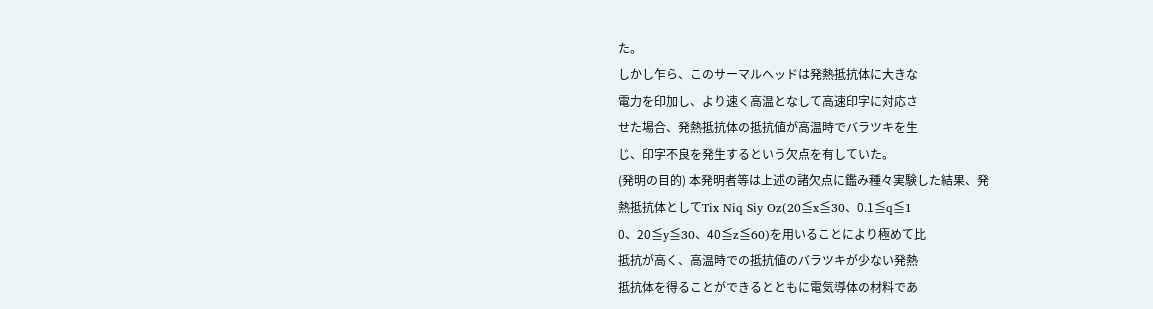た。
しかし乍ら、このサーマルヘッドは発熱抵抗体に大きな
電力を印加し、より速く高温となして高速印字に対応さ
せた場合、発熱抵抗体の抵抗値が高温時でバラツキを生
じ、印字不良を発生するという欠点を有していた。
(発明の目的) 本発明者等は上述の諸欠点に鑑み種々実験した結果、発
熱抵抗体としてTix Niq Siy Oz(20≦x≦30、0.1≦q≦1
0、20≦y≦30、40≦z≦60)を用いることにより極めて比
抵抗が高く、高温時での抵抗値のバラツキが少ない発熱
抵抗体を得ることができるとともに電気導体の材料であ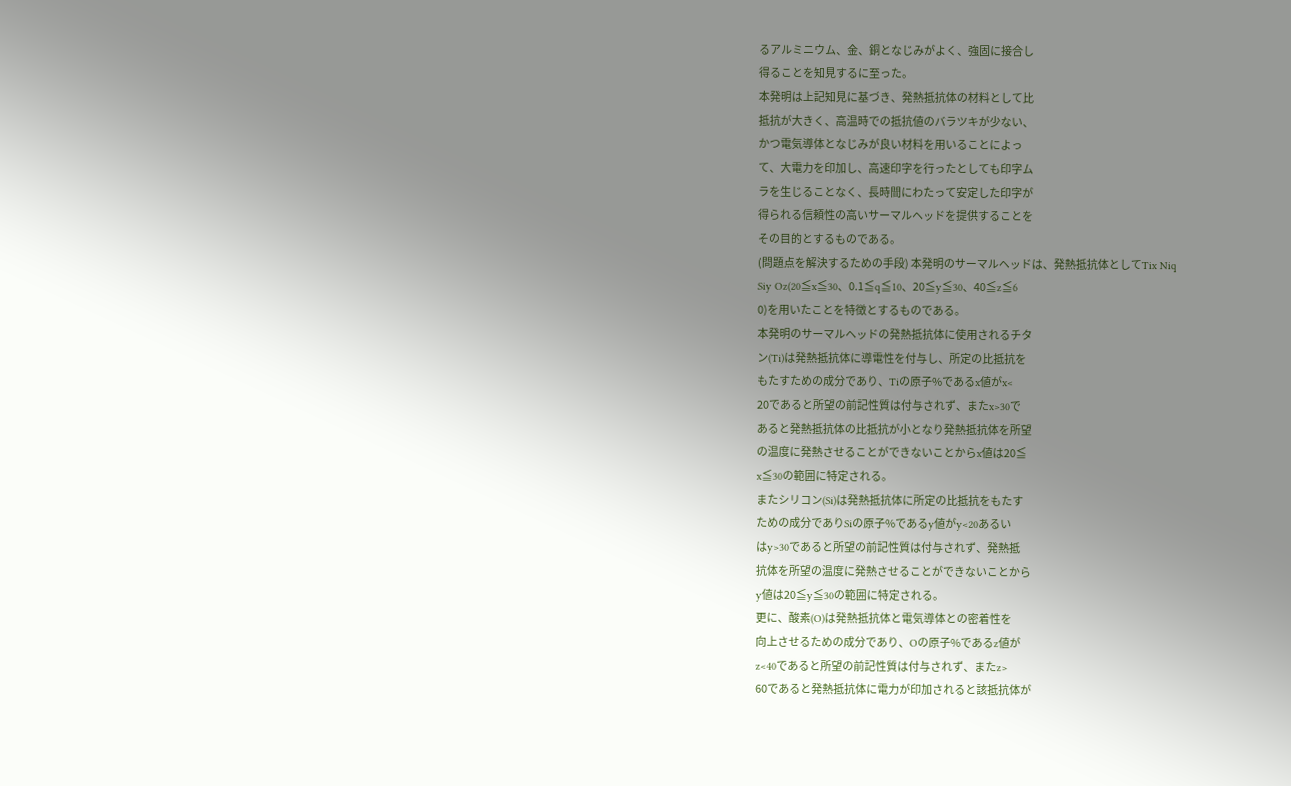るアルミニウム、金、銅となじみがよく、強固に接合し
得ることを知見するに至った。
本発明は上記知見に基づき、発熱抵抗体の材料として比
抵抗が大きく、高温時での抵抗値のバラツキが少ない、
かつ電気導体となじみが良い材料を用いることによっ
て、大電力を印加し、高速印字を行ったとしても印字ム
ラを生じることなく、長時間にわたって安定した印字が
得られる信頼性の高いサーマルヘッドを提供することを
その目的とするものである。
(問題点を解決するための手段) 本発明のサーマルヘッドは、発熱抵抗体としてTix Niq
Siy Oz(20≦x≦30、0.1≦q≦10、20≦y≦30、40≦z≦6
0)を用いたことを特徴とするものである。
本発明のサーマルヘッドの発熱抵抗体に使用されるチタ
ン(Ti)は発熱抵抗体に導電性を付与し、所定の比抵抗を
もたすための成分であり、Tiの原子%であるx値がx<
20であると所望の前記性質は付与されず、またx>30で
あると発熱抵抗体の比抵抗が小となり発熱抵抗体を所望
の温度に発熱させることができないことからx値は20≦
x≦30の範囲に特定される。
またシリコン(Si)は発熱抵抗体に所定の比抵抗をもたす
ための成分でありSiの原子%であるy値がy<20あるい
はy>30であると所望の前記性質は付与されず、発熱抵
抗体を所望の温度に発熱させることができないことから
y値は20≦y≦30の範囲に特定される。
更に、酸素(O)は発熱抵抗体と電気導体との密着性を
向上させるための成分であり、Oの原子%であるz値が
z<40であると所望の前記性質は付与されず、またz>
60であると発熱抵抗体に電力が印加されると該抵抗体が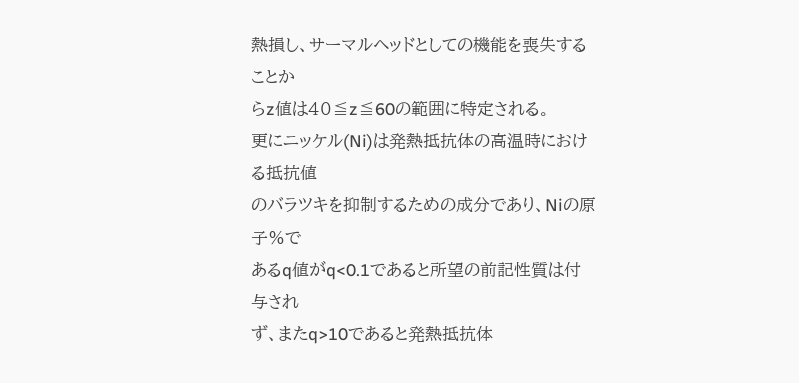熱損し、サーマルヘッドとしての機能を喪失することか
らz値は40≦z≦60の範囲に特定される。
更にニッケル(Ni)は発熱抵抗体の高温時における抵抗値
のバラツキを抑制するための成分であり、Niの原子%で
あるq値がq<0.1であると所望の前記性質は付与され
ず、またq>10であると発熱抵抗体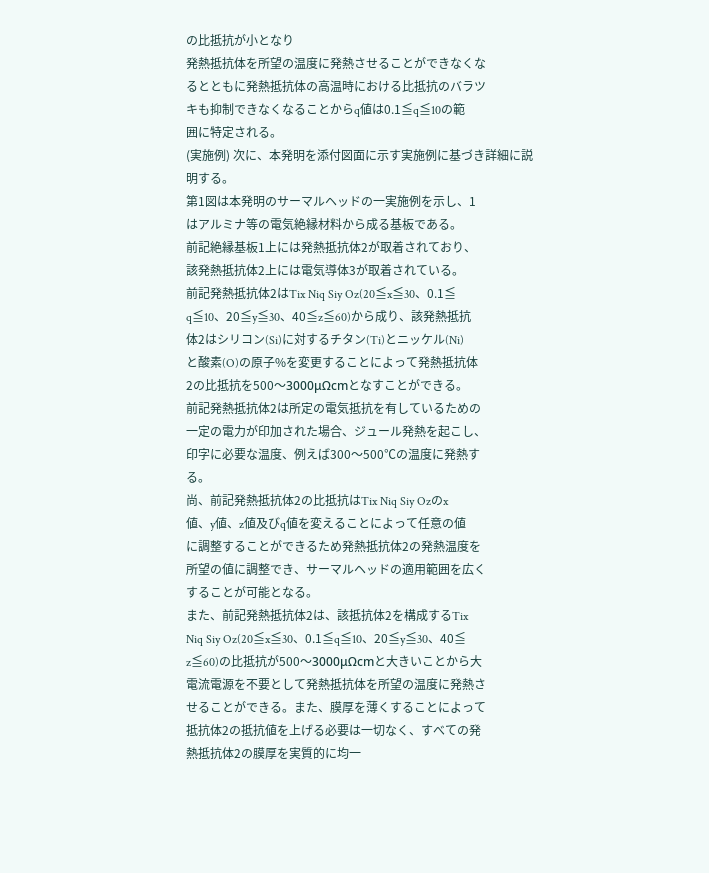の比抵抗が小となり
発熱抵抗体を所望の温度に発熱させることができなくな
るとともに発熱抵抗体の高温時における比抵抗のバラツ
キも抑制できなくなることからq値は0.1≦q≦10の範
囲に特定される。
(実施例) 次に、本発明を添付図面に示す実施例に基づき詳細に説
明する。
第1図は本発明のサーマルヘッドの一実施例を示し、1
はアルミナ等の電気絶縁材料から成る基板である。
前記絶縁基板1上には発熱抵抗体2が取着されており、
該発熱抵抗体2上には電気導体3が取着されている。
前記発熱抵抗体2はTix Niq Siy Oz(20≦x≦30、0.1≦
q≦10、20≦y≦30、40≦z≦60)から成り、該発熱抵抗
体2はシリコン(Si)に対するチタン(Ti)とニッケル(Ni)
と酸素(O)の原子%を変更することによって発熱抵抗体
2の比抵抗を500〜3000μΩcmとなすことができる。
前記発熱抵抗体2は所定の電気抵抗を有しているための
一定の電力が印加された場合、ジュール発熱を起こし、
印字に必要な温度、例えば300〜500℃の温度に発熱す
る。
尚、前記発熱抵抗体2の比抵抗はTix Niq Siy Ozのx
値、y値、z値及びq値を変えることによって任意の値
に調整することができるため発熱抵抗体2の発熱温度を
所望の値に調整でき、サーマルヘッドの適用範囲を広く
することが可能となる。
また、前記発熱抵抗体2は、該抵抗体2を構成するTix
Niq Siy Oz(20≦x≦30、0.1≦q≦10、20≦y≦30、40≦
z≦60)の比抵抗が500〜3000μΩcmと大きいことから大
電流電源を不要として発熱抵抗体を所望の温度に発熱さ
せることができる。また、膜厚を薄くすることによって
抵抗体2の抵抗値を上げる必要は一切なく、すべての発
熱抵抗体2の膜厚を実質的に均一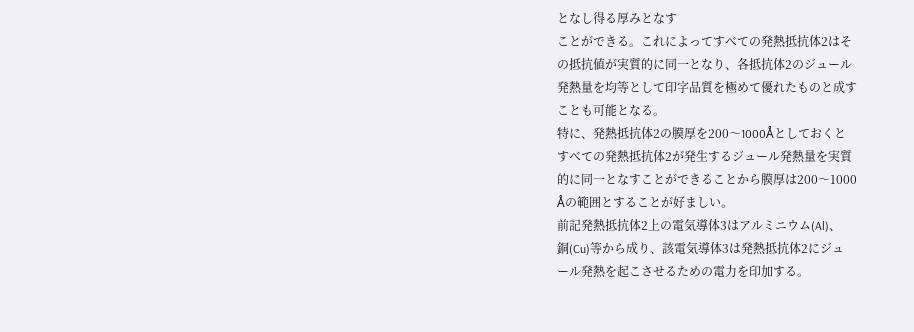となし得る厚みとなす
ことができる。これによってすべての発熱抵抗体2はそ
の抵抗値が実質的に同一となり、各抵抗体2のジュール
発熱量を均等として印字品質を極めて優れたものと成す
ことも可能となる。
特に、発熱抵抗体2の膜厚を200〜1000Åとしておくと
すべての発熱抵抗体2が発生するジュール発熱量を実質
的に同一となすことができることから膜厚は200〜1000
Åの範囲とすることが好ましい。
前記発熱抵抗体2上の電気導体3はアルミニウム(Al)、
銅(Cu)等から成り、該電気導体3は発熱抵抗体2にジュ
ール発熱を起こさせるための電力を印加する。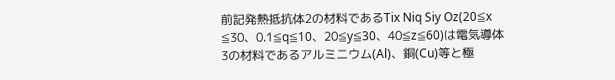前記発熱抵抗体2の材料であるTix Niq Siy Oz(20≦x
≦30、0.1≦q≦10、20≦y≦30、40≦z≦60)は電気導体
3の材料であるアルミニウム(Al)、銅(Cu)等と極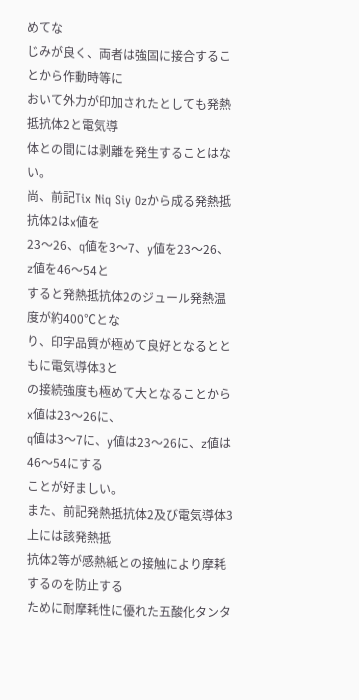めてな
じみが良く、両者は強固に接合することから作動時等に
おいて外力が印加されたとしても発熱抵抗体2と電気導
体との間には剥離を発生することはない。
尚、前記Tix Niq Siy Ozから成る発熱抵抗体2はx値を
23〜26、q値を3〜7、y値を23〜26、z値を46〜54と
すると発熱抵抗体2のジュール発熱温度が約400℃とな
り、印字品質が極めて良好となるとともに電気導体3と
の接続強度も極めて大となることからx値は23〜26に、
q値は3〜7に、y値は23〜26に、z値は46〜54にする
ことが好ましい。
また、前記発熱抵抗体2及び電気導体3上には該発熱抵
抗体2等が感熱紙との接触により摩耗するのを防止する
ために耐摩耗性に優れた五酸化タンタ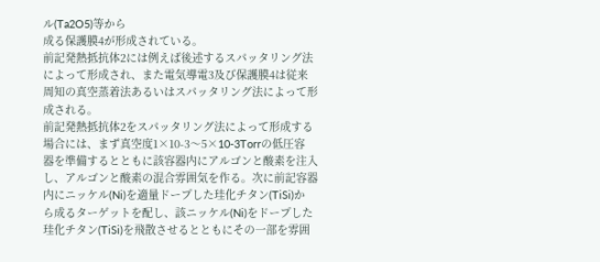ル(Ta2O5)等から
成る保護膜4が形成されている。
前記発熱抵抗体2には例えば後述するスパッタリング法
によって形成され、また電気導電3及び保護膜4は従来
周知の真空蒸着法あるいはスパッタリング法によって形
成される。
前記発熱抵抗体2をスパッタリング法によって形成する
場合には、まず真空度1×10-3〜5×10-3Torrの低圧容
器を準備するとともに該容器内にアルゴンと酸素を注入
し、アルゴンと酸素の混合雰囲気を作る。次に前記容器
内にニッケル(Ni)を適量ドープした珪化チタン(TiSi)か
ら成るターゲットを配し、該ニッケル(Ni)をドープした
珪化チタン(TiSi)を飛散させるとともにその一部を雰囲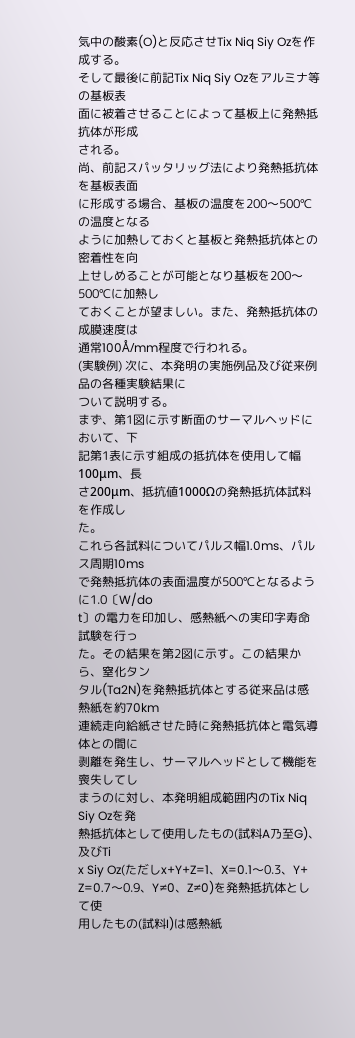気中の酸素(O)と反応させTix Niq Siy Ozを作成する。
そして最後に前記Tix Niq Siy Ozをアルミナ等の基板表
面に被着させることによって基板上に発熱抵抗体が形成
される。
尚、前記スパッタリッグ法により発熱抵抗体を基板表面
に形成する場合、基板の温度を200〜500℃の温度となる
ように加熱しておくと基板と発熱抵抗体との密着性を向
上せしめることが可能となり基板を200〜500℃に加熱し
ておくことが望ましい。また、発熱抵抗体の成膜速度は
通常100Å/mm程度で行われる。
(実験例) 次に、本発明の実施例品及び従来例品の各種実験結果に
ついて説明する。
まず、第1図に示す断面のサーマルヘッドにおいて、下
記第1表に示す組成の抵抗体を使用して幅100μm、長
さ200μm、抵抗値1000Ωの発熱抵抗体試料を作成し
た。
これら各試料についてパルス幅1.0ms、パルス周期10ms
で発熱抵抗体の表面温度が500℃となるように1.0〔W/do
t〕の電力を印加し、感熱紙への実印字寿命試験を行っ
た。その結果を第2図に示す。この結果から、窒化タン
タル(Ta2N)を発熱抵抗体とする従来品は感熱紙を約70km
連続走向給紙させた時に発熱抵抗体と電気導体との間に
剥離を発生し、サーマルヘッドとして機能を喪失してし
まうのに対し、本発明組成範囲内のTix Niq Siy Ozを発
熱抵抗体として使用したもの(試料A乃至G)、及びTi
x Siy Oz(ただしx+Y+Z=1、X=0.1〜0.3、Y+
Z=0.7〜0.9、Y≠0、Z≠0)を発熱抵抗体として使
用したもの(試料I)は感熱紙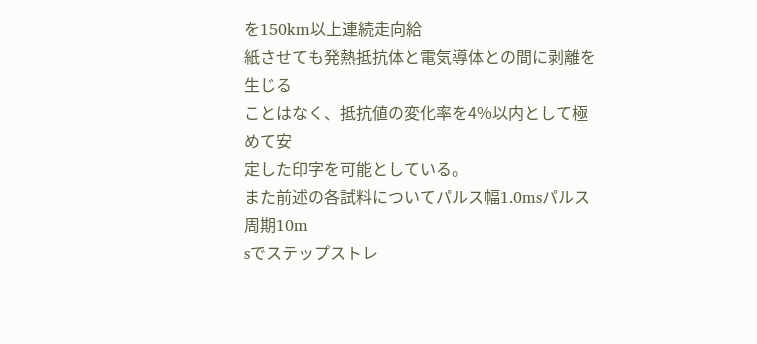を150km以上連続走向給
紙させても発熱抵抗体と電気導体との間に剥離を生じる
ことはなく、抵抗値の変化率を4%以内として極めて安
定した印字を可能としている。
また前述の各試料についてパルス幅1.0msパルス周期10m
sでステップストレ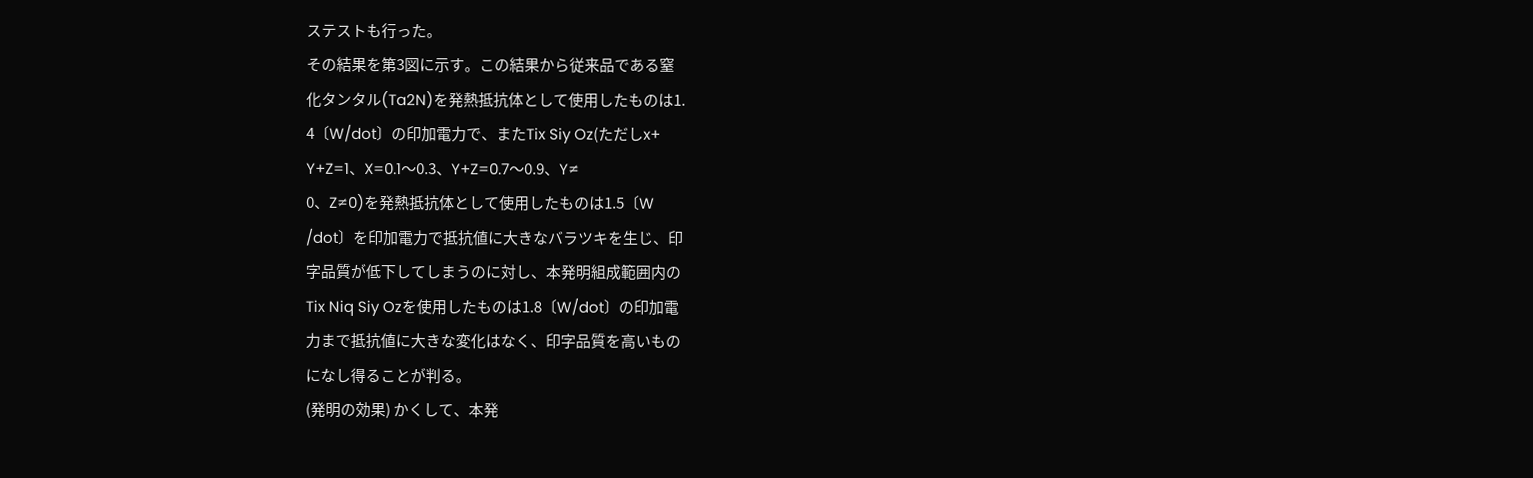ステストも行った。
その結果を第3図に示す。この結果から従来品である窒
化タンタル(Ta2N)を発熱抵抗体として使用したものは1.
4〔W/dot〕の印加電力で、またTix Siy Oz(ただしx+
Y+Z=1、X=0.1〜0.3、Y+Z=0.7〜0.9、Y≠
0、Z≠0)を発熱抵抗体として使用したものは1.5〔W
/dot〕を印加電力で抵抗値に大きなバラツキを生じ、印
字品質が低下してしまうのに対し、本発明組成範囲内の
Tix Niq Siy Ozを使用したものは1.8〔W/dot〕の印加電
力まで抵抗値に大きな変化はなく、印字品質を高いもの
になし得ることが判る。
(発明の効果) かくして、本発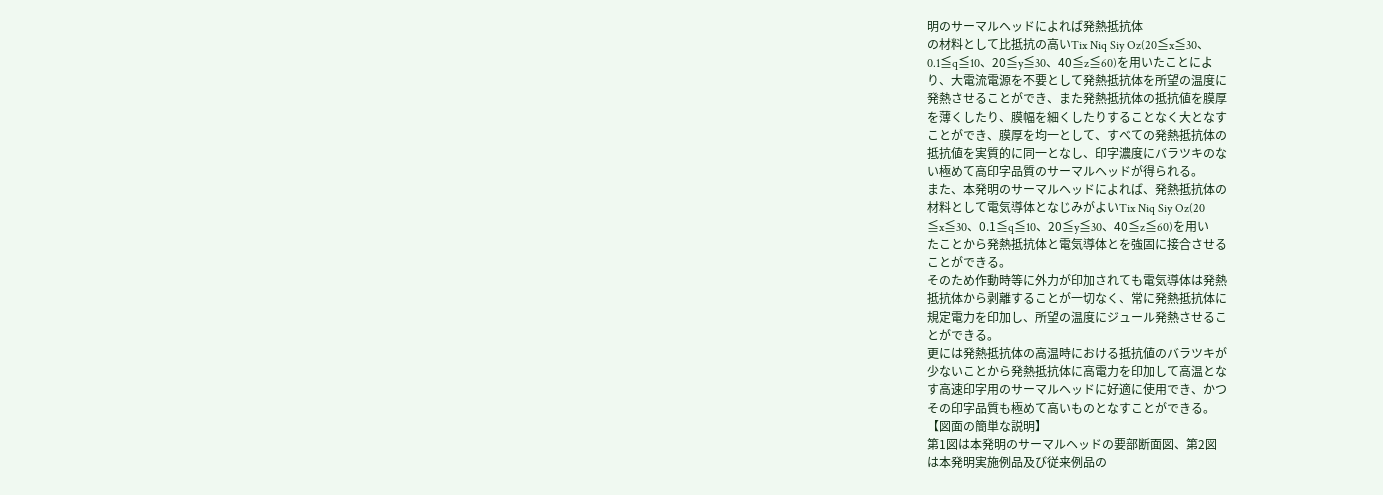明のサーマルヘッドによれば発熱抵抗体
の材料として比抵抗の高いTix Niq Siy Oz(20≦x≦30、
0.1≦q≦10、20≦y≦30、40≦z≦60)を用いたことによ
り、大電流電源を不要として発熱抵抗体を所望の温度に
発熱させることができ、また発熱抵抗体の抵抗値を膜厚
を薄くしたり、膜幅を細くしたりすることなく大となす
ことができ、膜厚を均一として、すべての発熱抵抗体の
抵抗値を実質的に同一となし、印字濃度にバラツキのな
い極めて高印字品質のサーマルヘッドが得られる。
また、本発明のサーマルヘッドによれば、発熱抵抗体の
材料として電気導体となじみがよいTix Niq Siy Oz(20
≦x≦30、0.1≦q≦10、20≦y≦30、40≦z≦60)を用い
たことから発熱抵抗体と電気導体とを強固に接合させる
ことができる。
そのため作動時等に外力が印加されても電気導体は発熱
抵抗体から剥離することが一切なく、常に発熱抵抗体に
規定電力を印加し、所望の温度にジュール発熱させるこ
とができる。
更には発熱抵抗体の高温時における抵抗値のバラツキが
少ないことから発熱抵抗体に高電力を印加して高温とな
す高速印字用のサーマルヘッドに好適に使用でき、かつ
その印字品質も極めて高いものとなすことができる。
【図面の簡単な説明】
第1図は本発明のサーマルヘッドの要部断面図、第2図
は本発明実施例品及び従来例品の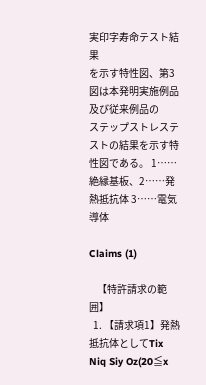実印字寿命テスト結果
を示す特性図、第3図は本発明実施例品及び従来例品の
ステップストレステストの結果を示す特性図である。 1……絶縁基板、2……発熱抵抗体 3……電気導体

Claims (1)

    【特許請求の範囲】
  1. 【請求項1】発熱抵抗体としてTix Niq Siy Oz(20≦x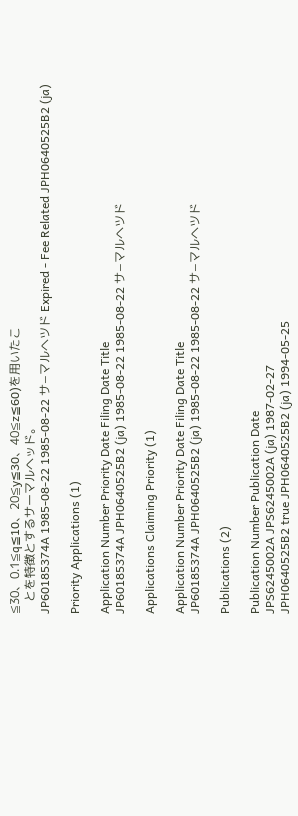≦30、0.1≦q≦10、20≦y≦30、40≦z≦60)を用いたこ
    とを特徴とするサーマルヘッド。
JP60185374A 1985-08-22 1985-08-22 サ−マルヘツド Expired - Fee Related JPH0640525B2 (ja)

Priority Applications (1)

Application Number Priority Date Filing Date Title
JP60185374A JPH0640525B2 (ja) 1985-08-22 1985-08-22 サ−マルヘツド

Applications Claiming Priority (1)

Application Number Priority Date Filing Date Title
JP60185374A JPH0640525B2 (ja) 1985-08-22 1985-08-22 サ−マルヘツド

Publications (2)

Publication Number Publication Date
JPS6245002A JPS6245002A (ja) 1987-02-27
JPH0640525B2 true JPH0640525B2 (ja) 1994-05-25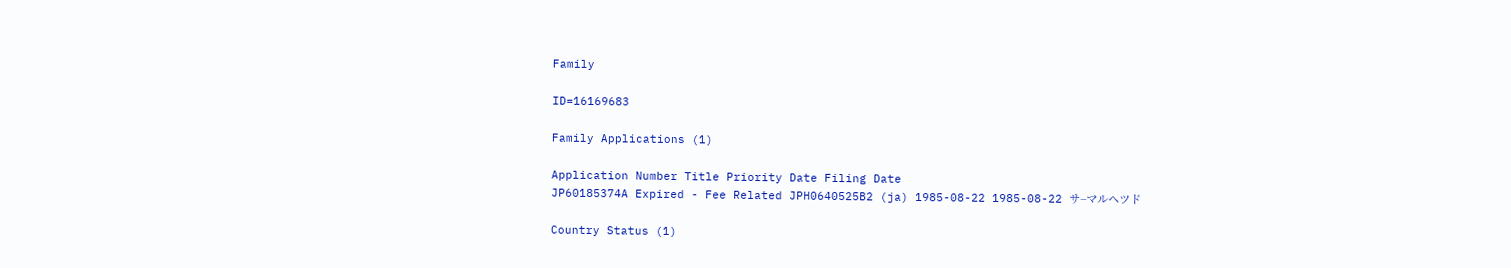Family

ID=16169683

Family Applications (1)

Application Number Title Priority Date Filing Date
JP60185374A Expired - Fee Related JPH0640525B2 (ja) 1985-08-22 1985-08-22 サ−マルヘツド

Country Status (1)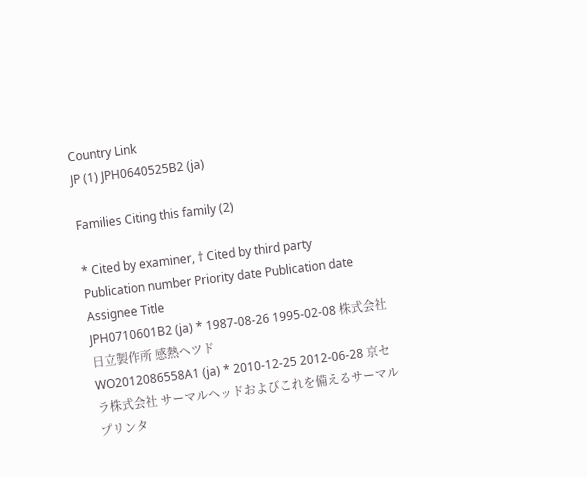Country Link
JP (1) JPH0640525B2 (ja)

Families Citing this family (2)

* Cited by examiner, † Cited by third party
Publication number Priority date Publication date Assignee Title
JPH0710601B2 (ja) * 1987-08-26 1995-02-08 株式会社日立製作所 感熱ヘツド
WO2012086558A1 (ja) * 2010-12-25 2012-06-28 京セラ株式会社 サーマルヘッドおよびこれを備えるサーマルプリンタ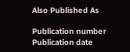Also Published As

Publication number Publication date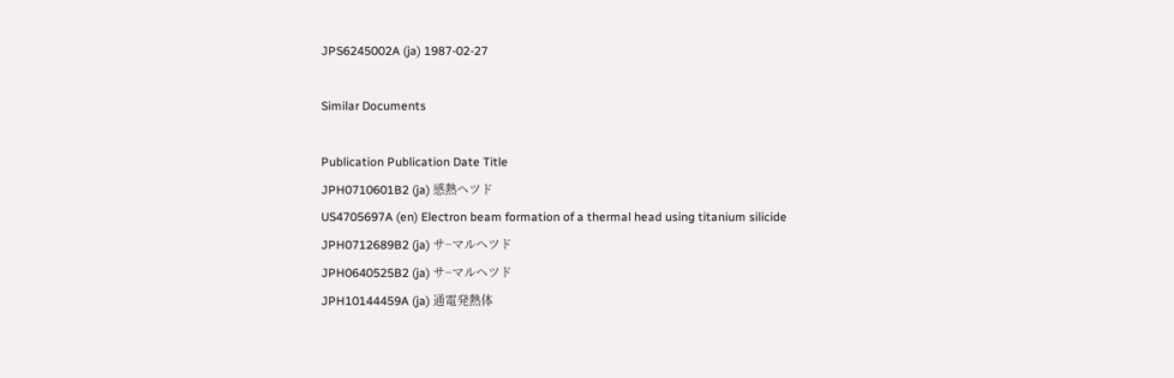JPS6245002A (ja) 1987-02-27

Similar Documents

Publication Publication Date Title
JPH0710601B2 (ja) 感熱ヘツド
US4705697A (en) Electron beam formation of a thermal head using titanium silicide
JPH0712689B2 (ja) サ−マルヘツド
JPH0640525B2 (ja) サ−マルヘツド
JPH10144459A (ja) 通電発熱体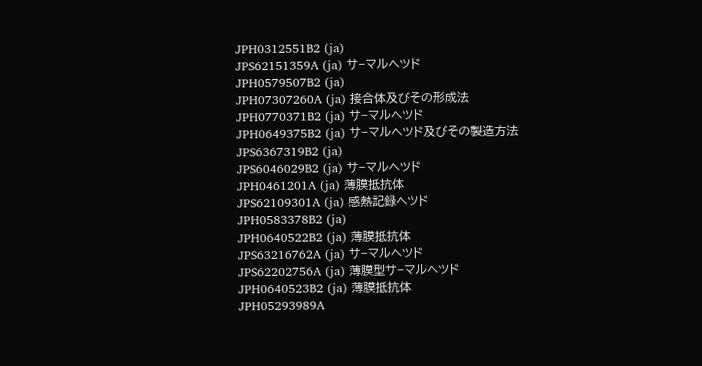JPH0312551B2 (ja)
JPS62151359A (ja) サ−マルヘツド
JPH0579507B2 (ja)
JPH07307260A (ja) 接合体及びその形成法
JPH0770371B2 (ja) サ−マルヘツド
JPH0649375B2 (ja) サ−マルヘツド及びその製造方法
JPS6367319B2 (ja)
JPS6046029B2 (ja) サ−マルヘツド
JPH0461201A (ja) 薄膜抵抗体
JPS62109301A (ja) 感熱記録ヘツド
JPH0583378B2 (ja)
JPH0640522B2 (ja) 薄膜抵抗体
JPS63216762A (ja) サ−マルヘツド
JPS62202756A (ja) 薄膜型サ−マルヘツド
JPH0640523B2 (ja) 薄膜抵抗体
JPH05293989A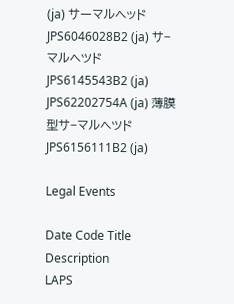(ja) サーマルヘッド
JPS6046028B2 (ja) サ−マルヘツド
JPS6145543B2 (ja)
JPS62202754A (ja) 薄膜型サ−マルヘツド
JPS6156111B2 (ja)

Legal Events

Date Code Title Description
LAPS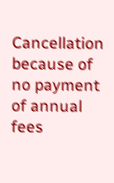Cancellation because of no payment of annual fees